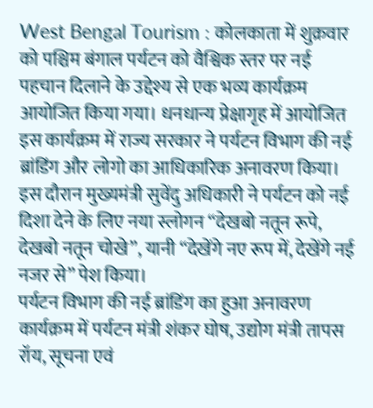West Bengal Tourism : कोलकाता में शुक्रवार को पश्चिम बंगाल पर्यटन को वैश्विक स्तर पर नई पहचान दिलाने के उद्देश्य से एक भव्य कार्यक्रम आयोजित किया गया। धनधान्य प्रेक्षागृह में आयोजित इस कार्यक्रम में राज्य सरकार ने पर्यटन विभाग की नई ब्रांडिंग और लोगो का आधिकारिक अनावरण किया। इस दौरान मुख्यमंत्री सुवेंदु अधिकारी ने पर्यटन को नई दिशा देने के लिए नया स्लोगन “देखबो नतून रूपे, देखबो नतून चोखे”, यानी “देखेंगे नए रूप में, देखेंगे नई नजर से” पेश किया।
पर्यटन विभाग की नई ब्रांडिंग का हुआ अनावरण
कार्यक्रम में पर्यटन मंत्री शंकर घोष, उद्योग मंत्री तापस रॉय, सूचना एवं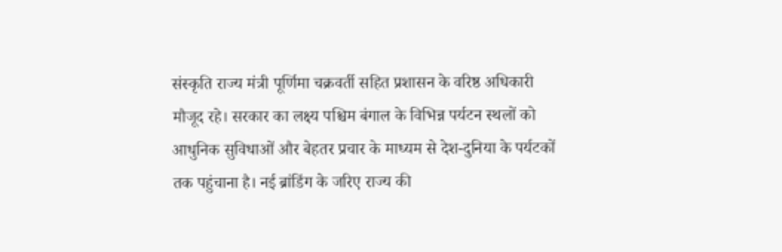संस्कृति राज्य मंत्री पूर्णिमा चक्रवर्ती सहित प्रशासन के वरिष्ठ अधिकारी मौजूद रहे। सरकार का लक्ष्य पश्चिम बंगाल के विभिन्न पर्यटन स्थलों को आधुनिक सुविधाओं और बेहतर प्रचार के माध्यम से देश-दुनिया के पर्यटकों तक पहुंचाना है। नई ब्रांडिंग के जरिए राज्य की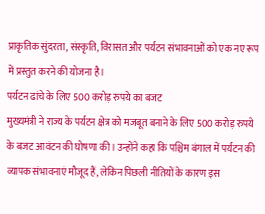प्राकृतिक सुंदरता, संस्कृति, विरासत और पर्यटन संभावनाओं को एक नए रूप में प्रस्तुत करने की योजना है।
पर्यटन ढांचे के लिए 500 करोड़ रुपये का बजट
मुख्यमंत्री ने राज्य के पर्यटन क्षेत्र को मजबूत बनाने के लिए 500 करोड़ रुपये के बजट आवंटन की घोषणा की। उन्होंने कहा कि पश्चिम बंगाल में पर्यटन की व्यापक संभावनाएं मौजूद हैं, लेकिन पिछली नीतियों के कारण इस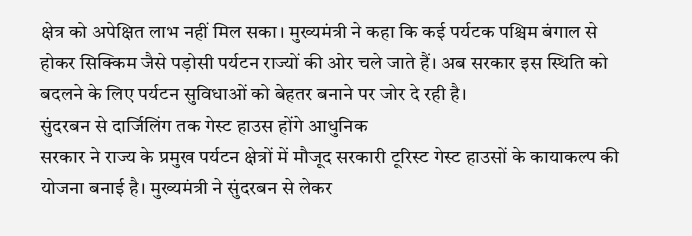क्षेत्र को अपेक्षित लाभ नहीं मिल सका। मुख्यमंत्री ने कहा कि कई पर्यटक पश्चिम बंगाल से होकर सिक्किम जैसे पड़ोसी पर्यटन राज्यों की ओर चले जाते हैं। अब सरकार इस स्थिति को बदलने के लिए पर्यटन सुविधाओं को बेहतर बनाने पर जोर दे रही है।
सुंदरबन से दार्जिलिंग तक गेस्ट हाउस होंगे आधुनिक
सरकार ने राज्य के प्रमुख पर्यटन क्षेत्रों में मौजूद सरकारी टूरिस्ट गेस्ट हाउसों के कायाकल्प की योजना बनाई है। मुख्यमंत्री ने सुंदरबन से लेकर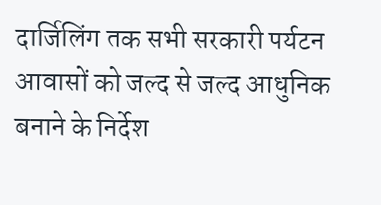दार्जिलिंग तक सभी सरकारी पर्यटन आवासों को जल्द से जल्द आधुनिक बनाने के निर्देश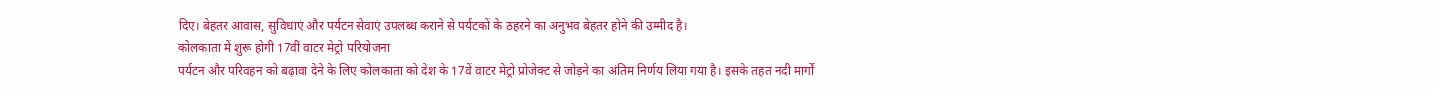दिए। बेहतर आवास, सुविधाएं और पर्यटन सेवाएं उपलब्ध कराने से पर्यटकों के ठहरने का अनुभव बेहतर होने की उम्मीद है।
कोलकाता में शुरू होगी 17वीं वाटर मेट्रो परियोजना
पर्यटन और परिवहन को बढ़ावा देने के लिए कोलकाता को देश के 17वें वाटर मेट्रो प्रोजेक्ट से जोड़ने का अंतिम निर्णय लिया गया है। इसके तहत नदी मार्गों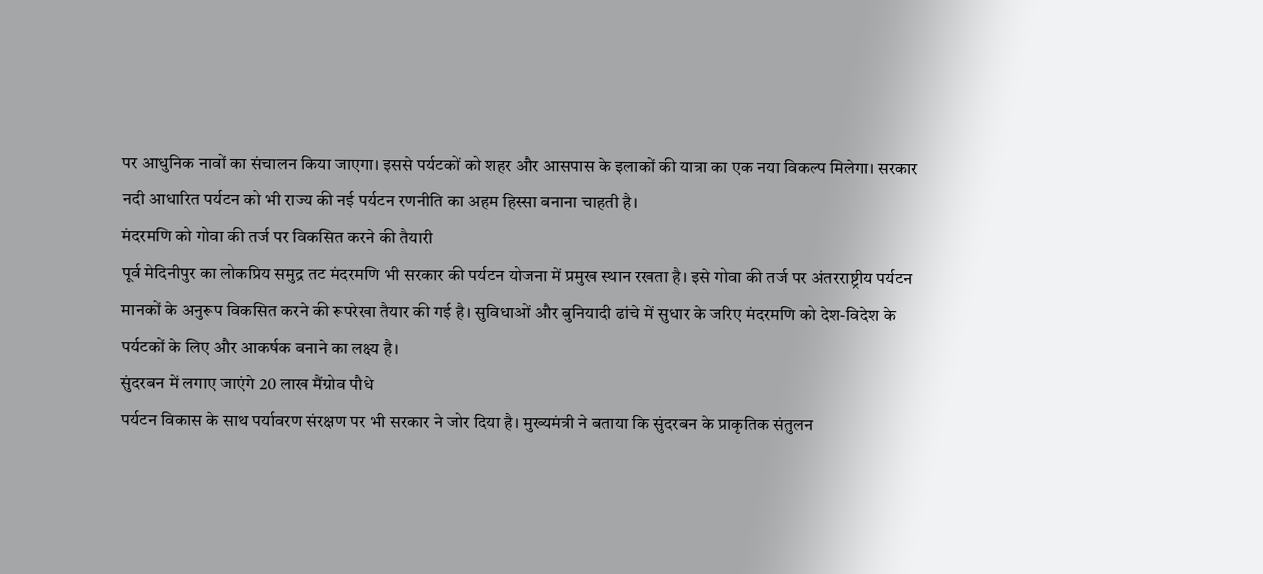पर आधुनिक नावों का संचालन किया जाएगा। इससे पर्यटकों को शहर और आसपास के इलाकों की यात्रा का एक नया विकल्प मिलेगा। सरकार नदी आधारित पर्यटन को भी राज्य की नई पर्यटन रणनीति का अहम हिस्सा बनाना चाहती है।
मंदरमणि को गोवा की तर्ज पर विकसित करने की तैयारी
पूर्व मेदिनीपुर का लोकप्रिय समुद्र तट मंदरमणि भी सरकार की पर्यटन योजना में प्रमुख स्थान रखता है। इसे गोवा की तर्ज पर अंतरराष्ट्रीय पर्यटन मानकों के अनुरूप विकसित करने की रूपरेखा तैयार की गई है। सुविधाओं और बुनियादी ढांचे में सुधार के जरिए मंदरमणि को देश-विदेश के पर्यटकों के लिए और आकर्षक बनाने का लक्ष्य है।
सुंदरबन में लगाए जाएंगे 20 लाख मैंग्रोव पौधे
पर्यटन विकास के साथ पर्यावरण संरक्षण पर भी सरकार ने जोर दिया है। मुख्यमंत्री ने बताया कि सुंदरबन के प्राकृतिक संतुलन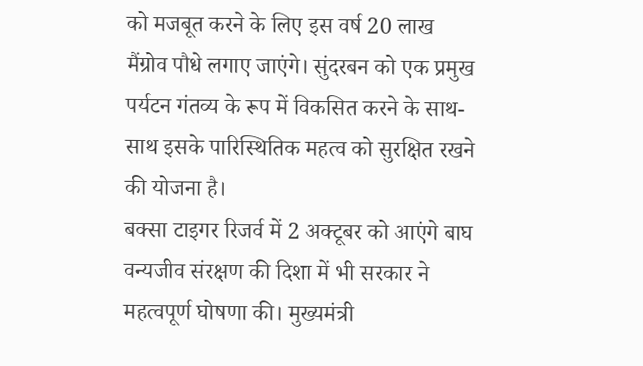को मजबूत करने के लिए इस वर्ष 20 लाख मैंग्रोव पौधे लगाए जाएंगे। सुंदरबन को एक प्रमुख पर्यटन गंतव्य के रूप में विकसित करने के साथ-साथ इसके पारिस्थितिक महत्व को सुरक्षित रखने की योजना है।
बक्सा टाइगर रिजर्व में 2 अक्टूबर को आएंगे बाघ
वन्यजीव संरक्षण की दिशा में भी सरकार ने महत्वपूर्ण घोषणा की। मुख्यमंत्री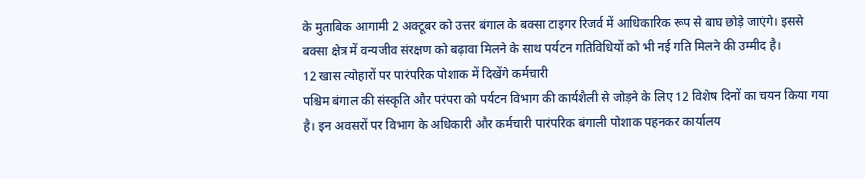के मुताबिक आगामी 2 अक्टूबर को उत्तर बंगाल के बक्सा टाइगर रिजर्व में आधिकारिक रूप से बाघ छोड़े जाएंगे। इससे बक्सा क्षेत्र में वन्यजीव संरक्षण को बढ़ावा मिलने के साथ पर्यटन गतिविधियों को भी नई गति मिलने की उम्मीद है।
12 खास त्योहारों पर पारंपरिक पोशाक में दिखेंगे कर्मचारी
पश्चिम बंगाल की संस्कृति और परंपरा को पर्यटन विभाग की कार्यशैली से जोड़ने के लिए 12 विशेष दिनों का चयन किया गया है। इन अवसरों पर विभाग के अधिकारी और कर्मचारी पारंपरिक बंगाली पोशाक पहनकर कार्यालय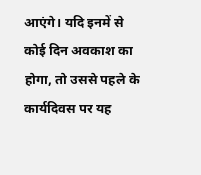आएंगे। यदि इनमें से कोई दिन अवकाश का होगा, तो उससे पहले के कार्यदिवस पर यह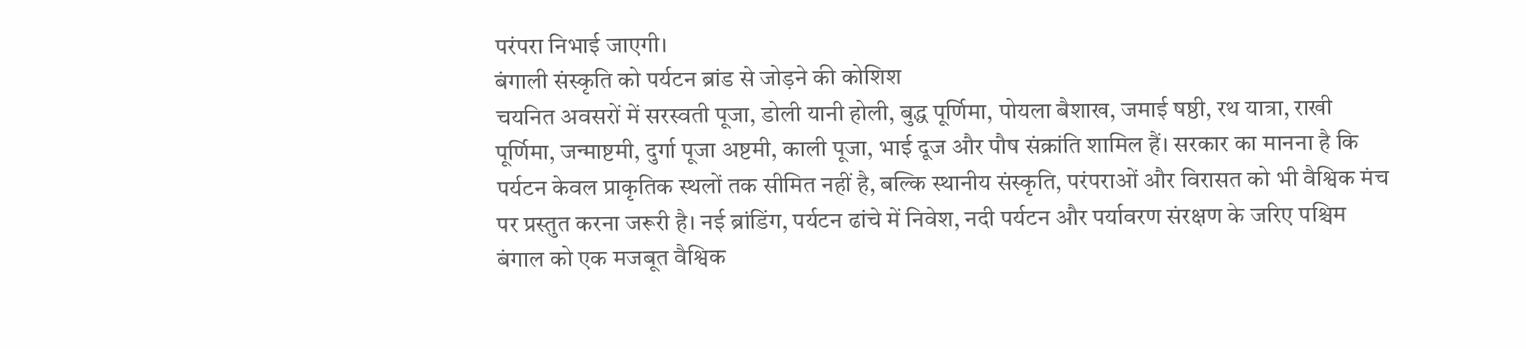परंपरा निभाई जाएगी।
बंगाली संस्कृति को पर्यटन ब्रांड से जोड़ने की कोशिश
चयनित अवसरों में सरस्वती पूजा, डोली यानी होली, बुद्ध पूर्णिमा, पोयला बैशाख, जमाई षष्ठी, रथ यात्रा, राखी पूर्णिमा, जन्माष्टमी, दुर्गा पूजा अष्टमी, काली पूजा, भाई दूज और पौष संक्रांति शामिल हैं। सरकार का मानना है कि पर्यटन केवल प्राकृतिक स्थलों तक सीमित नहीं है, बल्कि स्थानीय संस्कृति, परंपराओं और विरासत को भी वैश्विक मंच पर प्रस्तुत करना जरूरी है। नई ब्रांडिंग, पर्यटन ढांचे में निवेश, नदी पर्यटन और पर्यावरण संरक्षण के जरिए पश्चिम बंगाल को एक मजबूत वैश्विक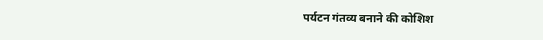पर्यटन गंतव्य बनाने की कोशिश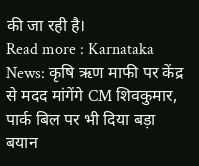की जा रही है।
Read more : Karnataka News: कृषि ऋण माफी पर केंद्र से मदद मांगेंगे CM शिवकुमार, पार्क बिल पर भी दिया बड़ा बयान